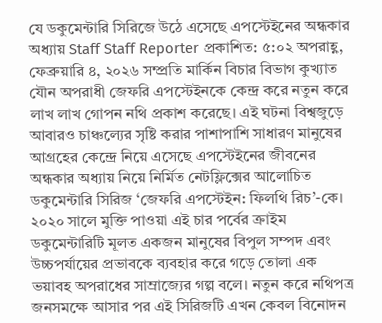যে ডকুমেন্টারি সিরিজে উঠে এসেছে এপস্টেইনের অন্ধকার অধ্যায় Staff Staff Reporter প্রকাশিত: ৫:০২ অপরাহ্ণ, ফেব্রুয়ারি ৪, ২০২৬ সম্প্রতি মার্কিন বিচার বিভাগ কুখ্যাত যৌন অপরাধী জেফরি এপস্টেইনকে কেন্দ্র করে নতুন করে লাখ লাখ গোপন নথি প্রকাশ করেছে। এই ঘটনা বিশ্বজুড়ে আবারও চাঞ্চল্যের সৃষ্টি করার পাশাপাশি সাধারণ মানুষের আগ্রহের কেন্দ্রে নিয়ে এসেছে এপস্টেইনের জীবনের অন্ধকার অধ্যায় নিয়ে নির্মিত নেটফ্লিক্সের আলোচিত ডকুমেন্টারি সিরিজ ‘জেফরি এপস্টেইন: ফিলথি রিচ’-কে। ২০২০ সালে মুক্তি পাওয়া এই চার পর্বের ক্রাইম ডকুমেন্টারিটি মূলত একজন মানুষের বিপুল সম্পদ এবং উচ্চপর্যায়ের প্রভাবকে ব্যবহার করে গড়ে তোলা এক ভয়াবহ অপরাধের সাম্রাজ্যের গল্প বলে। নতুন করে নথিপত্র জনসমক্ষে আসার পর এই সিরিজটি এখন কেবল বিনোদন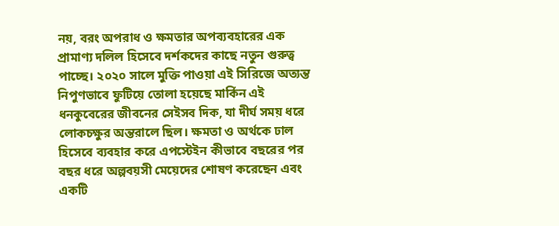নয়, বরং অপরাধ ও ক্ষমতার অপব্যবহারের এক প্রামাণ্য দলিল হিসেবে দর্শকদের কাছে নতুন গুরুত্ব পাচ্ছে। ২০২০ সালে মুক্তি পাওয়া এই সিরিজে অত্যন্ত নিপুণভাবে ফুটিয়ে তোলা হয়েছে মার্কিন এই ধনকুবেরের জীবনের সেইসব দিক, যা দীর্ঘ সময় ধরে লোকচক্ষুর অন্তরালে ছিল। ক্ষমতা ও অর্থকে ঢাল হিসেবে ব্যবহার করে এপস্টেইন কীভাবে বছরের পর বছর ধরে অল্পবয়সী মেয়েদের শোষণ করেছেন এবং একটি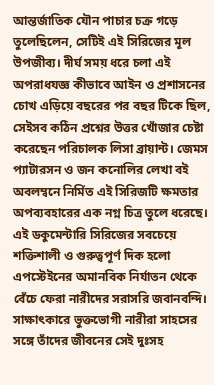আন্তর্জাতিক যৌন পাচার চক্র গড়ে তুলেছিলেন, সেটিই এই সিরিজের মূল উপজীব্য। দীর্ঘ সময় ধরে চলা এই অপরাধযজ্ঞ কীভাবে আইন ও প্রশাসনের চোখ এড়িয়ে বছরের পর বছর টিকে ছিল, সেইসব কঠিন প্রশ্নের উত্তর খোঁজার চেষ্টা করেছেন পরিচালক লিসা ব্রায়ান্ট। জেমস প্যাটারসন ও জন কনোলির লেখা বই অবলম্বনে নির্মিত এই সিরিজটি ক্ষমতার অপব্যবহারের এক নগ্ন চিত্র তুলে ধরেছে। এই ডকুমেন্টারি সিরিজের সবচেয়ে শক্তিশালী ও গুরুত্বপূর্ণ দিক হলো এপস্টেইনের অমানবিক নির্যাতন থেকে বেঁচে ফেরা নারীদের সরাসরি জবানবন্দি। সাক্ষাৎকারে ভুক্তভোগী নারীরা সাহসের সঙ্গে তাঁদের জীবনের সেই দুঃসহ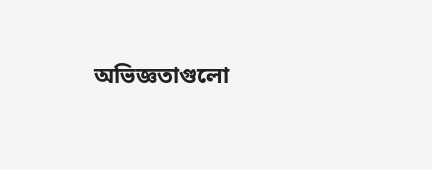অভিজ্ঞতাগুলো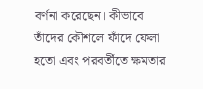বর্ণনা করেছেন। কীভাবে তাঁদের কৌশলে ফাঁদে ফেলা হতো এবং পরবর্তীতে ক্ষমতার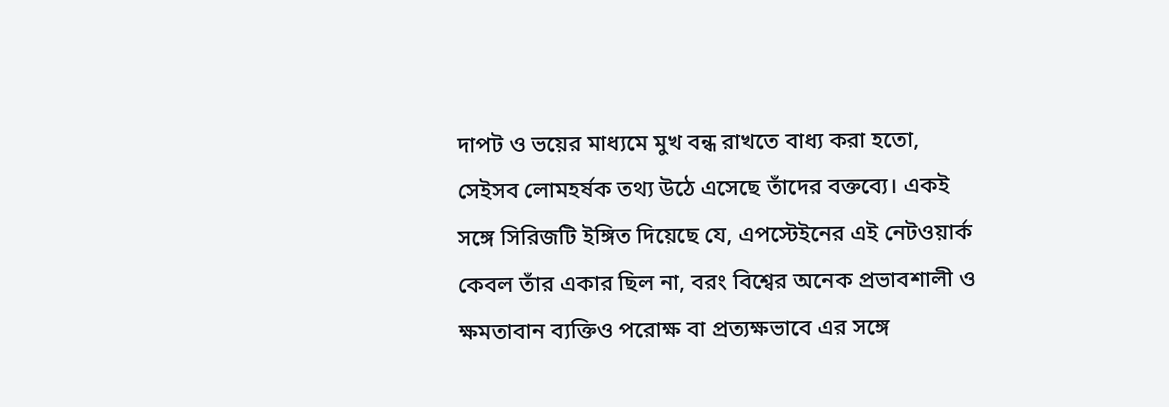দাপট ও ভয়ের মাধ্যমে মুখ বন্ধ রাখতে বাধ্য করা হতো, সেইসব লোমহর্ষক তথ্য উঠে এসেছে তাঁদের বক্তব্যে। একই সঙ্গে সিরিজটি ইঙ্গিত দিয়েছে যে, এপস্টেইনের এই নেটওয়ার্ক কেবল তাঁর একার ছিল না, বরং বিশ্বের অনেক প্রভাবশালী ও ক্ষমতাবান ব্যক্তিও পরোক্ষ বা প্রত্যক্ষভাবে এর সঙ্গে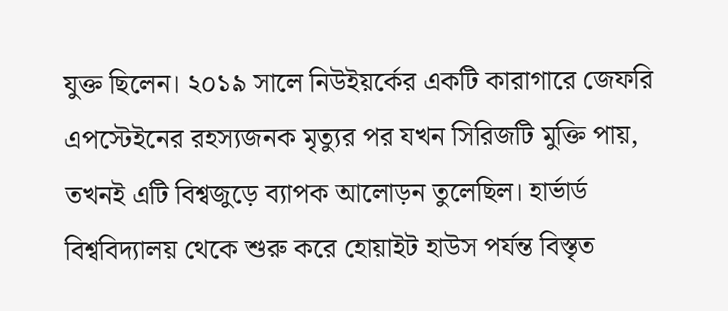যুক্ত ছিলেন। ২০১৯ সালে নিউইয়র্কের একটি কারাগারে জেফরি এপস্টেইনের রহস্যজনক মৃত্যুর পর যখন সিরিজটি মুক্তি পায়, তখনই এটি বিশ্বজুড়ে ব্যাপক আলোড়ন তুলেছিল। হার্ভার্ড বিশ্ববিদ্যালয় থেকে শুরু করে হোয়াইট হাউস পর্যন্ত বিস্তৃত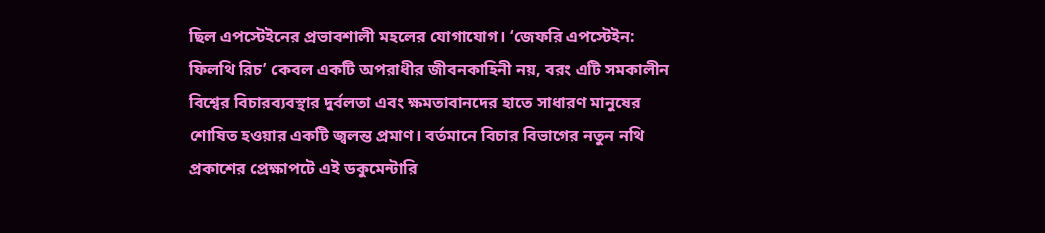ছিল এপস্টেইনের প্রভাবশালী মহলের যোগাযোগ। ‘জেফরি এপস্টেইন: ফিলথি রিচ’ কেবল একটি অপরাধীর জীবনকাহিনী নয়, বরং এটি সমকালীন বিশ্বের বিচারব্যবস্থার দুর্বলতা এবং ক্ষমতাবানদের হাতে সাধারণ মানুষের শোষিত হওয়ার একটি জ্বলন্ত প্রমাণ। বর্তমানে বিচার বিভাগের নতুন নথি প্রকাশের প্রেক্ষাপটে এই ডকুমেন্টারি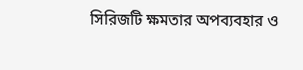সিরিজটি ক্ষমতার অপব্যবহার ও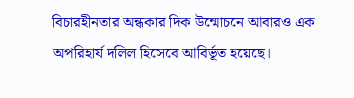বিচারহীনতার অন্ধকার দিক উন্মোচনে আবারও এক অপরিহার্য দলিল হিসেবে আবির্ভূত হয়েছে।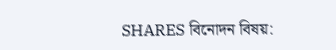SHARES বিনোদন বিষয়: